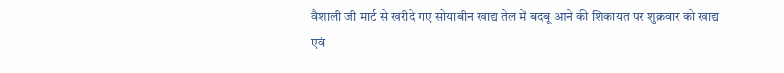वैशाली जी मार्ट से खरीदे गए सोयाबीन खाद्य तेल में बदबू आने की शिकायत पर शुक्रवार को खाद्य एवं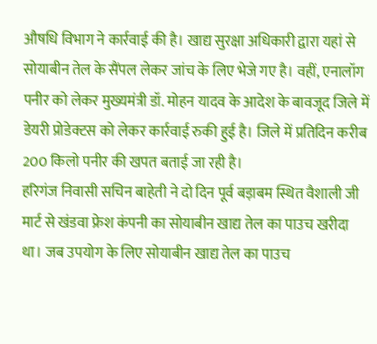औषधि विभाग ने कार्रवाई की है। खाद्य सुरक्षा अधिकारी द्वारा यहां से सोयाबीन तेल के सैंपल लेकर जांच के लिए भेजे गए है। वहीं, एनालॉग पनीर को लेकर मुख्यमंत्री डॉ. मोहन यादव के आदेश के बावजूद जिले में डेयरी प्रोडेक्टस को लेकर कार्रवाई रुकी हुई है। जिले में प्रतिदिन करीब 200 किलो पनीर की खपत बताई जा रही है।
हरिगंज निवासी सचिन बाहेती ने दो दिन पूर्व बड़ाबम स्थित वैशाली जी मार्ट से खंडवा फ्रेश कंपनी का सोयाबीन खाद्य तेल का पाउच खरीदा था। जब उपयोग के लिए सोयाबीन खाद्य तेल का पाउच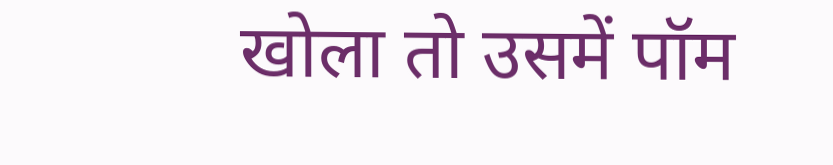खोला तो उसमें पॉम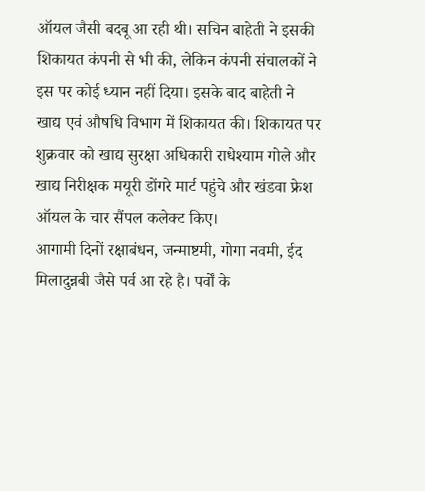ऑयल जैसी बदबू आ रही थी। सचिन बाहेती ने इसकी शिकायत कंपनी से भी की, लेकिन कंपनी संचालकों ने इस पर कोई ध्यान नहीं दिया। इसके बाद बाहेती ने खाद्य एवं औषधि विभाग में शिकायत की। शिकायत पर शुक्रवार को खाद्य सुरक्षा अधिकारी राधेश्याम गोले और खाद्य निरीक्षक मयूरी डोंगरे मार्ट पहुंचे और खंडवा फ्रेश ऑयल के चार सैंपल कलेक्ट किए।
आगामी दिनों रक्षाबंधन, जन्माष्टमी, गोगा नवमी, ईद मिलादुन्नबी जैसे पर्व आ रहे है। पर्वों के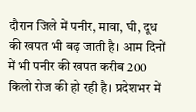दौरान जिले में पनीर, मावा, घी, दूध की खपत भी बढ़ जाती है। आम दिनों में भी पनीर की खपत करीब 200 किलो रोज की हो रही है। प्रदेशभर में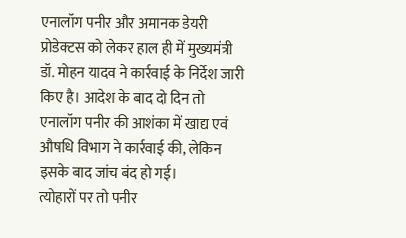एनालॉग पनीर और अमानक डेयरी प्रोडेक्टस को लेकर हाल ही में मुख्यमंत्री डॉ. मोहन यादव ने कार्रवाई के निर्देश जारी किए है। आदेश के बाद दो दिन तो एनालॉग पनीर की आशंका में खाद्य एवं औषधि विभाग ने कार्रवाई की, लेकिन इसके बाद जांच बंद हो गई।
त्योहारों पर तो पनीर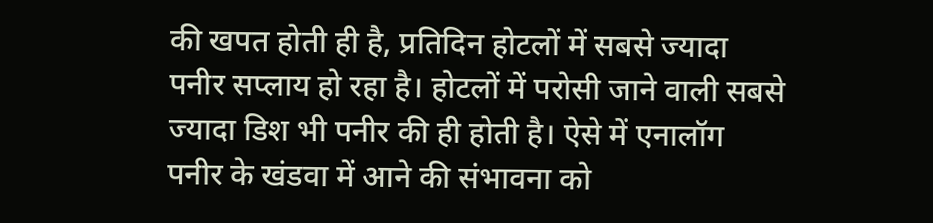की खपत होती ही है, प्रतिदिन होटलों में सबसे ज्यादा पनीर सप्लाय हो रहा है। होटलों में परोसी जाने वाली सबसे ज्यादा डिश भी पनीर की ही होती है। ऐसे में एनालॉग पनीर के खंडवा में आने की संभावना को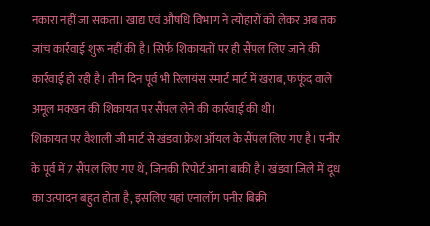नकारा नहीं जा सकता। खाद्य एवं औषधि विभाग ने त्योहारों को लेकर अब तक जांच कार्रवाई शुरू नहीं की है। सिर्फ शिकायतों पर ही सैंपल लिए जाने की कार्रवाई हो रही है। तीन दिन पूर्व भी रिलायंस स्मार्ट मार्ट में खराब, फफूंद वाले अमूल मक्खन की शिकायत पर सैंपल लेने की कार्रवाई की थी।
शिकायत पर वैशाली जी मार्ट से खंडवा फ्रेश ऑयल के सैंपल लिए गए है। पनीर के पूर्व में 7 सैंपल लिए गए थे, जिनकी रिपोर्ट आना बाकी है। खंडवा जिले में दूध का उत्पादन बहुत होता है, इसलिए यहां एनालॉग पनीर बिक्री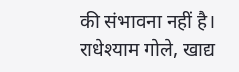की संभावना नहीं है।
राधेश्याम गोले, खाद्य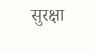सुरक्षा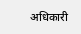अधिकारी